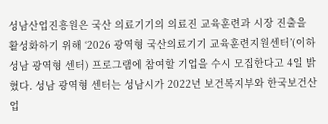성남산업진흥원은 국산 의료기기의 의료진 교육훈련과 시장 진출을 활성화하기 위해 ‘2026 광역형 국산의료기기 교육훈련지원센터’(이하 성남 광역형 센터) 프로그램에 참여할 기업을 수시 모집한다고 4일 밝혔다. 성남 광역형 센터는 성남시가 2022년 보건복지부와 한국보건산업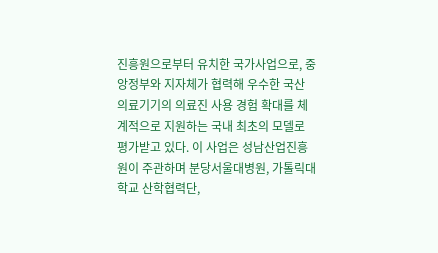진흥원으로부터 유치한 국가사업으로, 중앙정부와 지자체가 협력해 우수한 국산 의료기기의 의료진 사용 경험 확대를 체계적으로 지원하는 국내 최초의 모델로 평가받고 있다. 이 사업은 성남산업진흥원이 주관하며 분당서울대병원, 가톨릭대학교 산학협력단,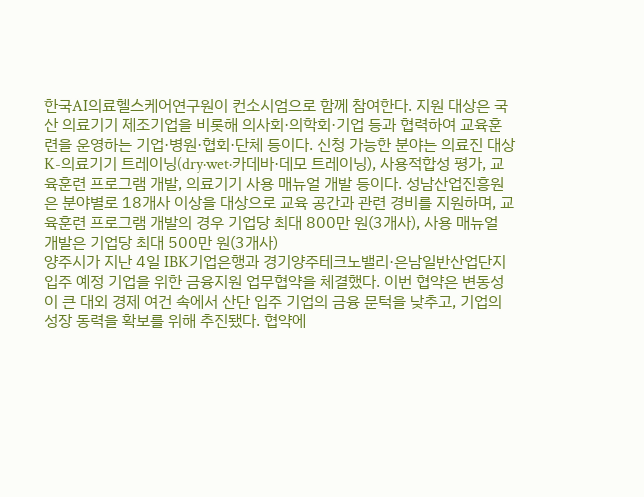한국AI의료헬스케어연구원이 컨소시엄으로 함께 참여한다. 지원 대상은 국산 의료기기 제조기업을 비롯해 의사회·의학회·기업 등과 협력하여 교육훈련을 운영하는 기업·병원·협회·단체 등이다. 신청 가능한 분야는 의료진 대상 K-의료기기 트레이닝(dry·wet·카데바·데모 트레이닝), 사용적합성 평가, 교육훈련 프로그램 개발, 의료기기 사용 매뉴얼 개발 등이다. 성남산업진흥원은 분야별로 18개사 이상을 대상으로 교육 공간과 관련 경비를 지원하며, 교육훈련 프로그램 개발의 경우 기업당 최대 800만 원(3개사), 사용 매뉴얼 개발은 기업당 최대 500만 원(3개사)
양주시가 지난 4일 IBK기업은행과 경기양주테크노밸리·은남일반산업단지 입주 예정 기업을 위한 금융지원 업무협약을 체결했다. 이번 협약은 변동성이 큰 대외 경제 여건 속에서 산단 입주 기업의 금융 문턱을 낮추고, 기업의 성장 동력을 확보를 위해 추진됐다. 협약에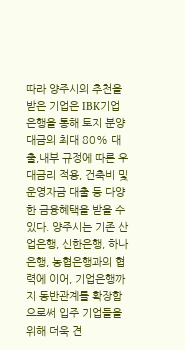따라 양주시의 추천을 받은 기업은 IBK기업은행을 통해 토지 분양대금의 최대 80% 대출,내부 규정에 따른 우대금리 적용, 건축비 및 운영자금 대출 등 다양한 금융혜택을 받을 수 있다. 양주시는 기존 산업은행, 신한은행, 하나은행, 농협은행과의 협력에 이어, 기업은행까지 동반관계를 확장함으로써 입주 기업들을 위해 더욱 견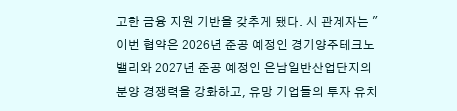고한 금융 지원 기반을 갖추게 됐다. 시 관계자는 "이번 협약은 2026년 준공 예정인 경기양주테크노밸리와 2027년 준공 예정인 은남일반산업단지의 분양 경쟁력을 강화하고, 유망 기업들의 투자 유치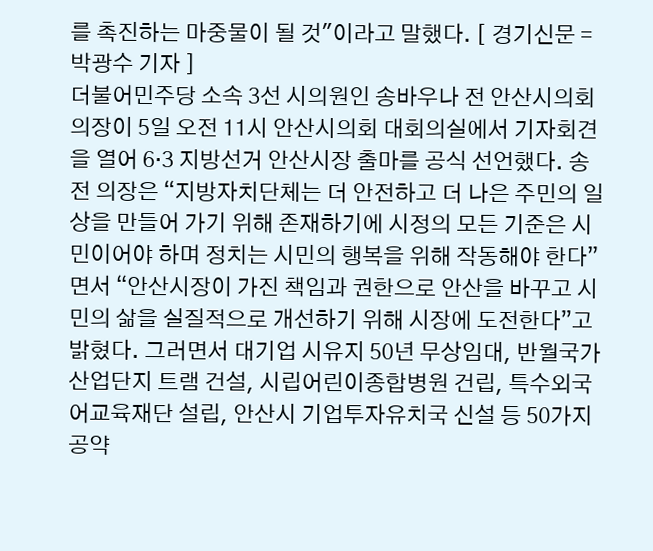를 촉진하는 마중물이 될 것"이라고 말했다. [ 경기신문 = 박광수 기자 ]
더불어민주당 소속 3선 시의원인 송바우나 전 안산시의회 의장이 5일 오전 11시 안산시의회 대회의실에서 기자회견을 열어 6·3 지방선거 안산시장 출마를 공식 선언했다. 송 전 의장은 “지방자치단체는 더 안전하고 더 나은 주민의 일상을 만들어 가기 위해 존재하기에 시정의 모든 기준은 시민이어야 하며 정치는 시민의 행복을 위해 작동해야 한다”면서 “안산시장이 가진 책임과 권한으로 안산을 바꾸고 시민의 삶을 실질적으로 개선하기 위해 시장에 도전한다”고 밝혔다. 그러면서 대기업 시유지 50년 무상임대, 반월국가산업단지 트램 건설, 시립어린이종합병원 건립, 특수외국어교육재단 설립, 안산시 기업투자유치국 신설 등 50가지 공약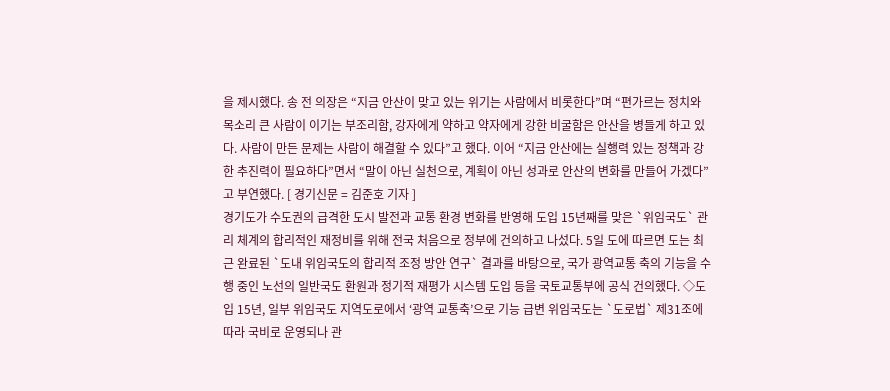을 제시했다. 송 전 의장은 “지금 안산이 맞고 있는 위기는 사람에서 비롯한다”며 “편가르는 정치와 목소리 큰 사람이 이기는 부조리함, 강자에게 약하고 약자에게 강한 비굴함은 안산을 병들게 하고 있다. 사람이 만든 문제는 사람이 해결할 수 있다”고 했다. 이어 “지금 안산에는 실행력 있는 정책과 강한 추진력이 필요하다”면서 “말이 아닌 실천으로, 계획이 아닌 성과로 안산의 변화를 만들어 가겠다”고 부연했다. [ 경기신문 = 김준호 기자 ]
경기도가 수도권의 급격한 도시 발전과 교통 환경 변화를 반영해 도입 15년째를 맞은 `위임국도` 관리 체계의 합리적인 재정비를 위해 전국 처음으로 정부에 건의하고 나섰다. 5일 도에 따르면 도는 최근 완료된 `도내 위임국도의 합리적 조정 방안 연구` 결과를 바탕으로, 국가 광역교통 축의 기능을 수행 중인 노선의 일반국도 환원과 정기적 재평가 시스템 도입 등을 국토교통부에 공식 건의했다. ◇도입 15년, 일부 위임국도 지역도로에서 ‘광역 교통축’으로 기능 급변 위임국도는 `도로법` 제31조에 따라 국비로 운영되나 관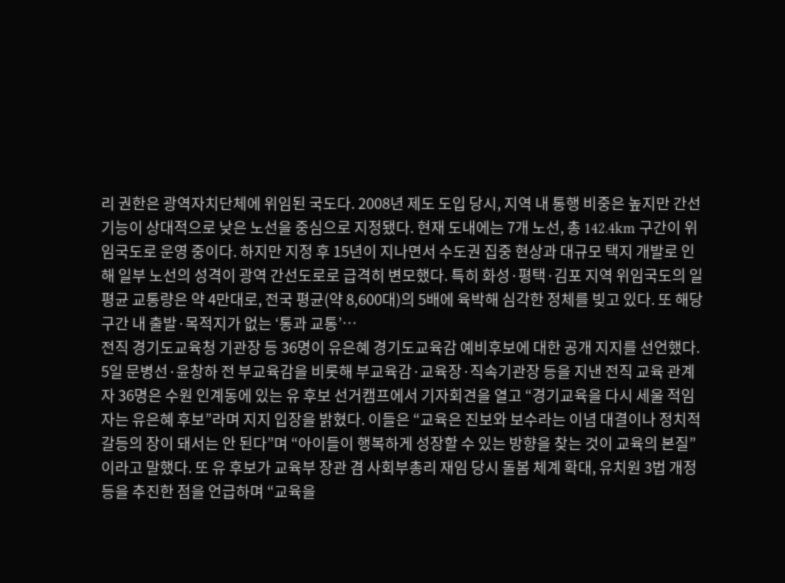리 권한은 광역자치단체에 위임된 국도다. 2008년 제도 도입 당시, 지역 내 통행 비중은 높지만 간선 기능이 상대적으로 낮은 노선을 중심으로 지정됐다. 현재 도내에는 7개 노선, 총 142.4km 구간이 위임국도로 운영 중이다. 하지만 지정 후 15년이 지나면서 수도권 집중 현상과 대규모 택지 개발로 인해 일부 노선의 성격이 광역 간선도로로 급격히 변모했다. 특히 화성·평택·김포 지역 위임국도의 일평균 교통량은 약 4만대로, 전국 평균(약 8,600대)의 5배에 육박해 심각한 정체를 빚고 있다. 또 해당 구간 내 출발·목적지가 없는 ‘통과 교통’…
전직 경기도교육청 기관장 등 36명이 유은혜 경기도교육감 예비후보에 대한 공개 지지를 선언했다. 5일 문병선·윤창하 전 부교육감을 비롯해 부교육감·교육장·직속기관장 등을 지낸 전직 교육 관계자 36명은 수원 인계동에 있는 유 후보 선거캠프에서 기자회견을 열고 “경기교육을 다시 세울 적임자는 유은혜 후보”라며 지지 입장을 밝혔다. 이들은 “교육은 진보와 보수라는 이념 대결이나 정치적 갈등의 장이 돼서는 안 된다”며 “아이들이 행복하게 성장할 수 있는 방향을 찾는 것이 교육의 본질”이라고 말했다. 또 유 후보가 교육부 장관 겸 사회부총리 재임 당시 돌봄 체계 확대, 유치원 3법 개정 등을 추진한 점을 언급하며 “교육을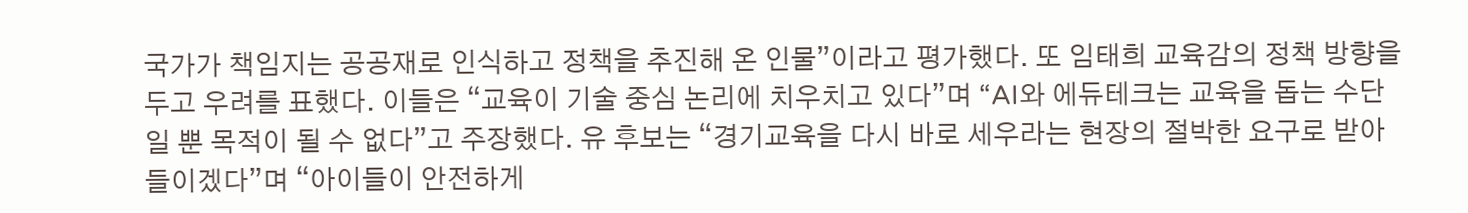국가가 책임지는 공공재로 인식하고 정책을 추진해 온 인물”이라고 평가했다. 또 임태희 교육감의 정책 방향을 두고 우려를 표했다. 이들은 “교육이 기술 중심 논리에 치우치고 있다”며 “AI와 에듀테크는 교육을 돕는 수단일 뿐 목적이 될 수 없다”고 주장했다. 유 후보는 “경기교육을 다시 바로 세우라는 현장의 절박한 요구로 받아들이겠다”며 “아이들이 안전하게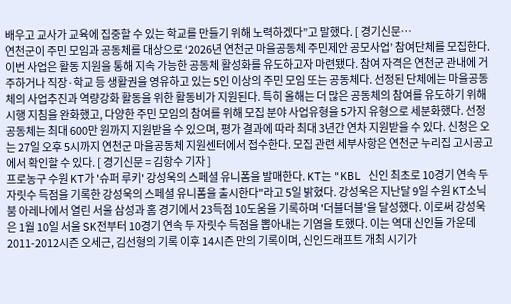배우고 교사가 교육에 집중할 수 있는 학교를 만들기 위해 노력하겠다”고 말했다. [ 경기신문…
연천군이 주민 모임과 공동체를 대상으로 ‘2026년 연천군 마을공동체 주민제안 공모사업’ 참여단체를 모집한다. 이번 사업은 활동 지원을 통해 지속 가능한 공동체 활성화를 유도하고자 마련됐다. 참여 자격은 연천군 관내에 거주하거나 직장·학교 등 생활권을 영유하고 있는 5인 이상의 주민 모임 또는 공동체다. 선정된 단체에는 마을공동체의 사업추진과 역량강화 활동을 위한 활동비가 지원된다. 특히 올해는 더 많은 공동체의 참여를 유도하기 위해 시행 지침을 완화했고, 다양한 주민 모임의 참여를 위해 모집 분야 사업유형을 5가지 유형으로 세분화했다. 선정 공동체는 최대 600만 원까지 지원받을 수 있으며, 평가 결과에 따라 최대 3년간 연차 지원받을 수 있다. 신청은 오는 27일 오후 5시까지 연천군 마을공동체 지원센터에서 접수한다. 모집 관련 세부사항은 연천군 누리집 고시공고에서 확인할 수 있다. [ 경기신문 = 김항수 기자 ]
프로농구 수원 KT가 '슈퍼 루키' 강성욱의 스페셜 유니폼을 발매한다. KT는 "KBL 신인 최초로 10경기 연속 두 자릿수 득점을 기록한 강성욱의 스페셜 유니폼을 출시한다"라고 5일 밝혔다. 강성욱은 지난달 9일 수원 KT소닉붐 아레나에서 열린 서울 삼성과 홈 경기에서 23득점 10도움을 기록하며 '더블더블'을 달성했다. 이로써 강성욱은 1월 10일 서울 SK전부터 10경기 연속 두 자릿수 득점을 뽑아내는 기염을 토했다. 이는 역대 신인들 가운데 2011-2012시즌 오세근, 김선형의 기록 이후 14시즌 만의 기록이며, 신인드래프트 개최 시기가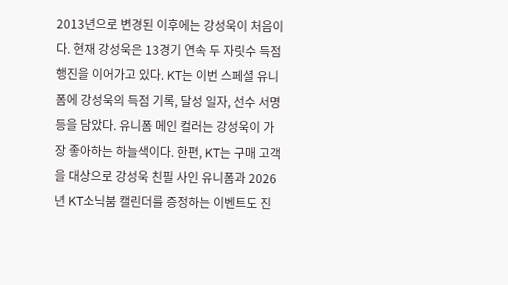2013년으로 변경된 이후에는 강성욱이 처음이다. 현재 강성욱은 13경기 연속 두 자릿수 득점 행진을 이어가고 있다. KT는 이번 스페셜 유니폼에 강성욱의 득점 기록, 달성 일자, 선수 서명 등을 담았다. 유니폼 메인 컬러는 강성욱이 가장 좋아하는 하늘색이다. 한편, KT는 구매 고객을 대상으로 강성욱 친필 사인 유니폼과 2026년 KT소닉붐 캘린더를 증정하는 이벤트도 진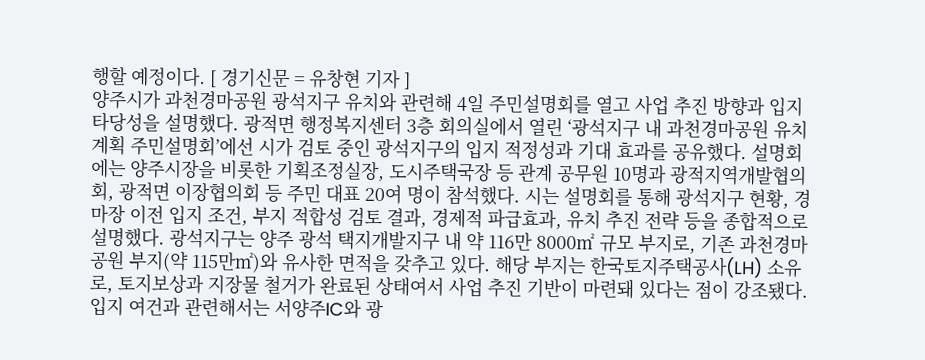행할 예정이다. [ 경기신문 = 유창현 기자 ]
양주시가 과천경마공원 광석지구 유치와 관련해 4일 주민설명회를 열고 사업 추진 방향과 입지 타당성을 설명했다. 광적면 행정복지센터 3층 회의실에서 열린 ‘광석지구 내 과천경마공원 유치계획 주민설명회’에선 시가 검토 중인 광석지구의 입지 적정성과 기대 효과를 공유했다. 설명회에는 양주시장을 비롯한 기획조정실장, 도시주택국장 등 관계 공무원 10명과 광적지역개발협의회, 광적면 이장협의회 등 주민 대표 20여 명이 참석했다. 시는 설명회를 통해 광석지구 현황, 경마장 이전 입지 조건, 부지 적합성 검토 결과, 경제적 파급효과, 유치 추진 전략 등을 종합적으로 설명했다. 광석지구는 양주 광석 택지개발지구 내 약 116만 8000㎡ 규모 부지로, 기존 과천경마공원 부지(약 115만㎡)와 유사한 면적을 갖추고 있다. 해당 부지는 한국토지주택공사(LH) 소유로, 토지보상과 지장물 철거가 완료된 상태여서 사업 추진 기반이 마련돼 있다는 점이 강조됐다. 입지 여건과 관련해서는 서양주IC와 광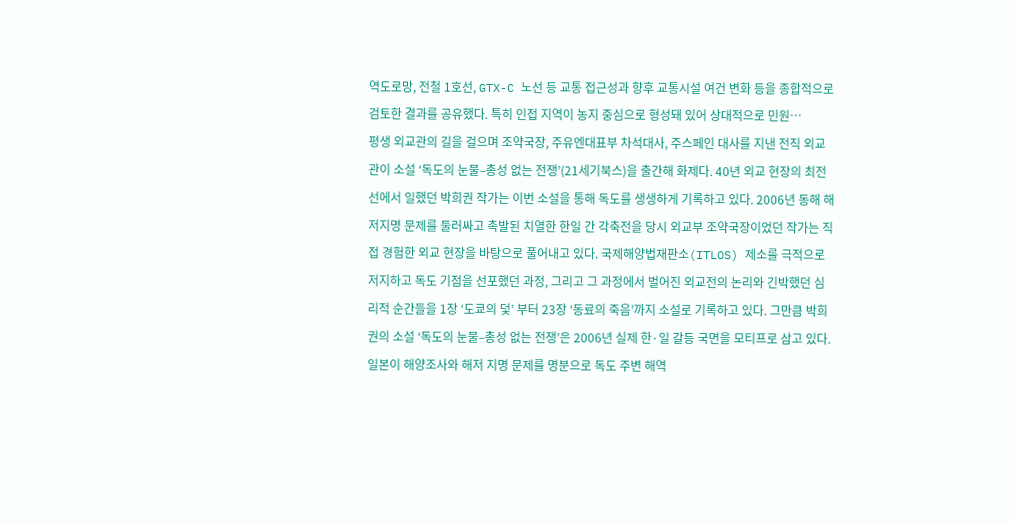역도로망, 전철 1호선, GTX-C 노선 등 교통 접근성과 향후 교통시설 여건 변화 등을 종합적으로 검토한 결과를 공유했다. 특히 인접 지역이 농지 중심으로 형성돼 있어 상대적으로 민원…
평생 외교관의 길을 걸으며 조약국장, 주유엔대표부 차석대사, 주스페인 대사를 지낸 전직 외교관이 소설 ‘독도의 눈물–총성 없는 전쟁’(21세기북스)을 출간해 화제다. 40년 외교 현장의 최전선에서 일했던 박희권 작가는 이번 소설을 통해 독도를 생생하게 기록하고 있다. 2006년 동해 해저지명 문제를 둘러싸고 촉발된 치열한 한일 간 각축전을 당시 외교부 조약국장이었던 작가는 직접 경험한 외교 현장을 바탕으로 풀어내고 있다. 국제해양법재판소(ITLOS) 제소를 극적으로 저지하고 독도 기점을 선포했던 과정, 그리고 그 과정에서 벌어진 외교전의 논리와 긴박했던 심리적 순간들을 1장 ‘도쿄의 덫’ 부터 23장 ‘동료의 죽음’까지 소설로 기록하고 있다. 그만큼 박희권의 소설 ‘독도의 눈물–총성 없는 전쟁’은 2006년 실제 한·일 갈등 국면을 모티프로 삼고 있다. 일본이 해양조사와 해저 지명 문제를 명분으로 독도 주변 해역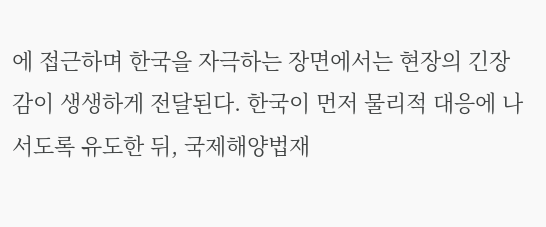에 접근하며 한국을 자극하는 장면에서는 현장의 긴장감이 생생하게 전달된다. 한국이 먼저 물리적 대응에 나서도록 유도한 뒤, 국제해양법재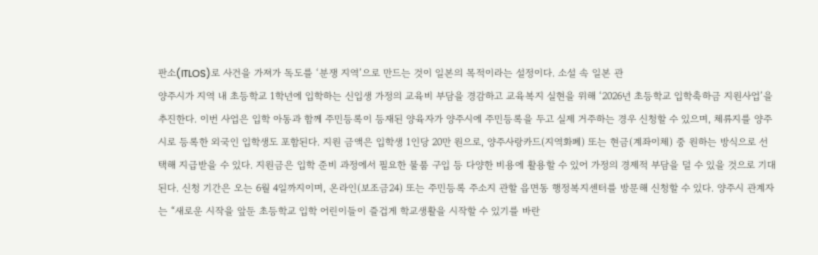판소(ITLOS)로 사건을 가져가 독도를 ‘분쟁 지역’으로 만드는 것이 일본의 목적이라는 설정이다. 소설 속 일본 관
양주시가 지역 내 초등학교 1학년에 입학하는 신입생 가정의 교육비 부담을 경감하고 교육복지 실현을 위해 ‘2026년 초등학교 입학축하금 지원사업’을 추진한다. 이번 사업은 입학 아동과 함께 주민등록이 등재된 양육자가 양주시에 주민등록을 두고 실제 거주하는 경우 신청할 수 있으며, 체류지를 양주시로 등록한 외국인 입학생도 포함된다. 지원 금액은 입학생 1인당 20만 원으로, 양주사랑카드(지역화폐) 또는 현금(계좌이체) 중 원하는 방식으로 선택해 지급받을 수 있다. 지원금은 입학 준비 과정에서 필요한 물품 구입 등 다양한 비용에 활용할 수 있어 가정의 경제적 부담을 덜 수 있을 것으로 기대된다. 신청 기간은 오는 6월 4일까지이며, 온라인(보조금24) 또는 주민등록 주소지 관할 읍면동 행정복지센터를 방문해 신청할 수 있다. 양주시 관계자는 “새로운 시작을 앞둔 초등학교 입학 어린이들이 즐겁게 학교생활을 시작할 수 있기를 바란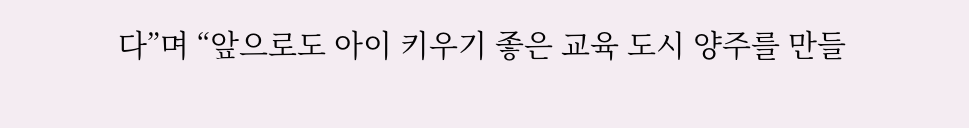다”며 “앞으로도 아이 키우기 좋은 교육 도시 양주를 만들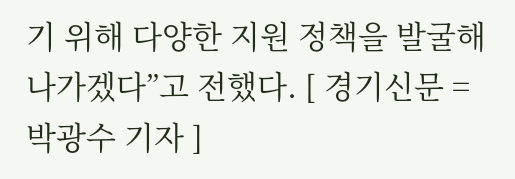기 위해 다양한 지원 정책을 발굴해 나가겠다”고 전했다. [ 경기신문 = 박광수 기자 ]